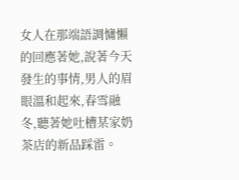女人在那端語調慵懶的回應著她,說著今天發生的事情,男人的眉眼溫和起來,春雪融冬,聽著她吐槽某家奶茶店的新品踩雷。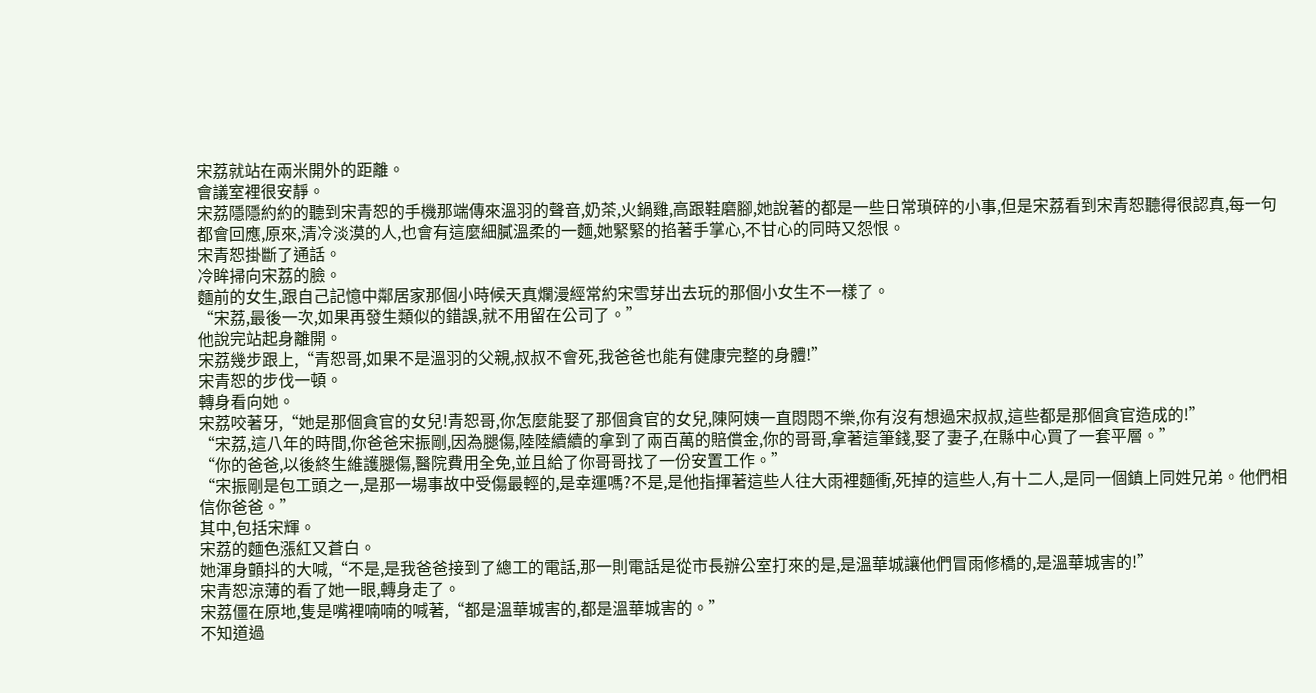宋荔就站在兩米開外的距離。
會議室裡很安靜。
宋荔隱隱約約的聽到宋青恕的手機那端傳來溫羽的聲音,奶茶,火鍋雞,高跟鞋磨腳,她說著的都是一些日常瑣碎的小事,但是宋荔看到宋青恕聽得很認真,每一句都會回應,原來,清冷淡漠的人,也會有這麼細膩溫柔的一麵,她緊緊的掐著手掌心,不甘心的同時又怨恨。
宋青恕掛斷了通話。
冷眸掃向宋荔的臉。
麵前的女生,跟自己記憶中鄰居家那個小時候天真爛漫經常約宋雪芽出去玩的那個小女生不一樣了。
“宋荔,最後一次,如果再發生類似的錯誤,就不用留在公司了。”
他說完站起身離開。
宋荔幾步跟上,“青恕哥,如果不是溫羽的父親,叔叔不會死,我爸爸也能有健康完整的身體!”
宋青恕的步伐一頓。
轉身看向她。
宋荔咬著牙,“她是那個貪官的女兒!青恕哥,你怎麼能娶了那個貪官的女兒,陳阿姨一直悶悶不樂,你有沒有想過宋叔叔,這些都是那個貪官造成的!”
“宋荔,這八年的時間,你爸爸宋振剛,因為腿傷,陸陸續續的拿到了兩百萬的賠償金,你的哥哥,拿著這筆錢,娶了妻子,在縣中心買了一套平層。”
“你的爸爸,以後終生維護腿傷,醫院費用全免,並且給了你哥哥找了一份安置工作。”
“宋振剛是包工頭之一,是那一場事故中受傷最輕的,是幸運嗎?不是,是他指揮著這些人往大雨裡麵衝,死掉的這些人,有十二人,是同一個鎮上同姓兄弟。他們相信你爸爸。”
其中,包括宋輝。
宋荔的麵色漲紅又蒼白。
她渾身顫抖的大喊,“不是,是我爸爸接到了總工的電話,那一則電話是從市長辦公室打來的是,是溫華城讓他們冒雨修橋的,是溫華城害的!”
宋青恕涼薄的看了她一眼,轉身走了。
宋荔僵在原地,隻是嘴裡喃喃的喊著,“都是溫華城害的,都是溫華城害的。”
不知道過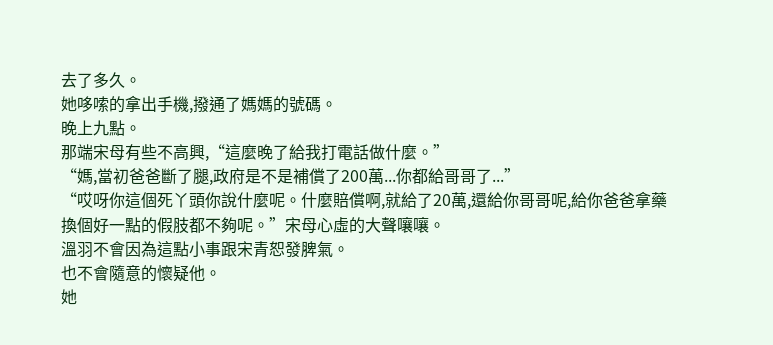去了多久。
她哆嗦的拿出手機,撥通了媽媽的號碼。
晚上九點。
那端宋母有些不高興,“這麼晚了給我打電話做什麼。”
“媽,當初爸爸斷了腿,政府是不是補償了200萬...你都給哥哥了...”
“哎呀你這個死丫頭你說什麼呢。什麼賠償啊,就給了20萬,還給你哥哥呢,給你爸爸拿藥換個好一點的假肢都不夠呢。”宋母心虛的大聲嚷嚷。
溫羽不會因為這點小事跟宋青恕發脾氣。
也不會隨意的懷疑他。
她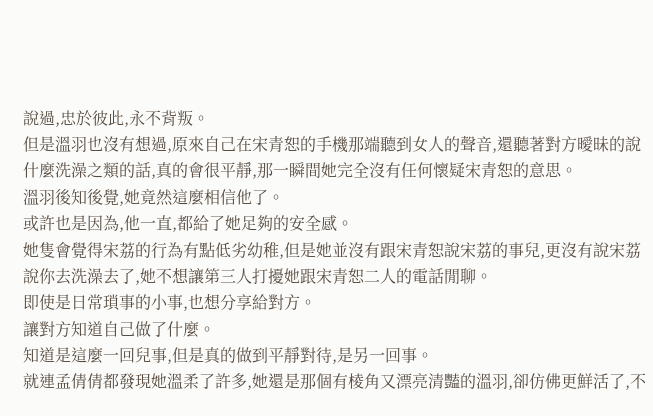說過,忠於彼此,永不背叛。
但是溫羽也沒有想過,原來自己在宋青恕的手機那端聽到女人的聲音,還聽著對方曖昧的說什麼洗澡之類的話,真的會很平靜,那一瞬間她完全沒有任何懷疑宋青恕的意思。
溫羽後知後覺,她竟然這麼相信他了。
或許也是因為,他一直,都給了她足夠的安全感。
她隻會覺得宋荔的行為有點低劣幼稚,但是她並沒有跟宋青恕說宋荔的事兒,更沒有說宋荔說你去洗澡去了,她不想讓第三人打擾她跟宋青恕二人的電話閒聊。
即使是日常瑣事的小事,也想分享給對方。
讓對方知道自己做了什麼。
知道是這麼一回兒事,但是真的做到平靜對待,是另一回事。
就連孟倩倩都發現她溫柔了許多,她還是那個有棱角又漂亮清豔的溫羽,卻仿佛更鮮活了,不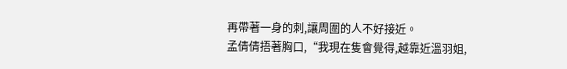再帶著一身的刺,讓周圍的人不好接近。
孟倩倩捂著胸口,“我現在隻會覺得,越靠近溫羽姐,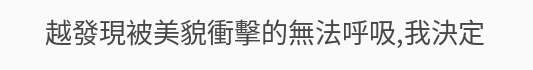越發現被美貌衝擊的無法呼吸,我決定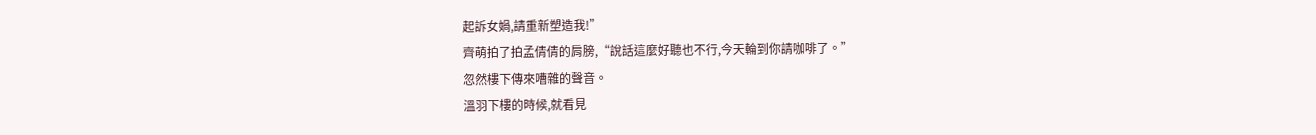起訴女媧,請重新塑造我!”
齊萌拍了拍孟倩倩的肩膀,“說話這麼好聽也不行,今天輪到你請咖啡了。”
忽然樓下傳來嘈雜的聲音。
溫羽下樓的時候,就看見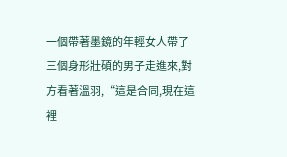一個帶著墨鏡的年輕女人帶了三個身形壯碩的男子走進來,對方看著溫羽,“這是合同,現在這裡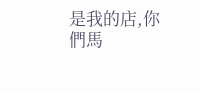是我的店,你們馬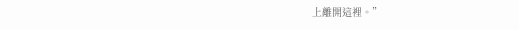上離開這裡。”